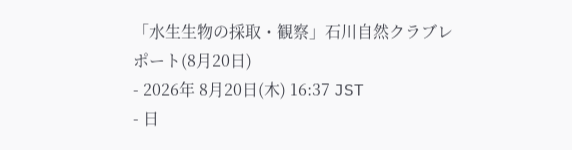「水生生物の採取・観察」石川自然クラブレポート(8月20日)
- 2026年 8月20日(木) 16:37 JST
- 日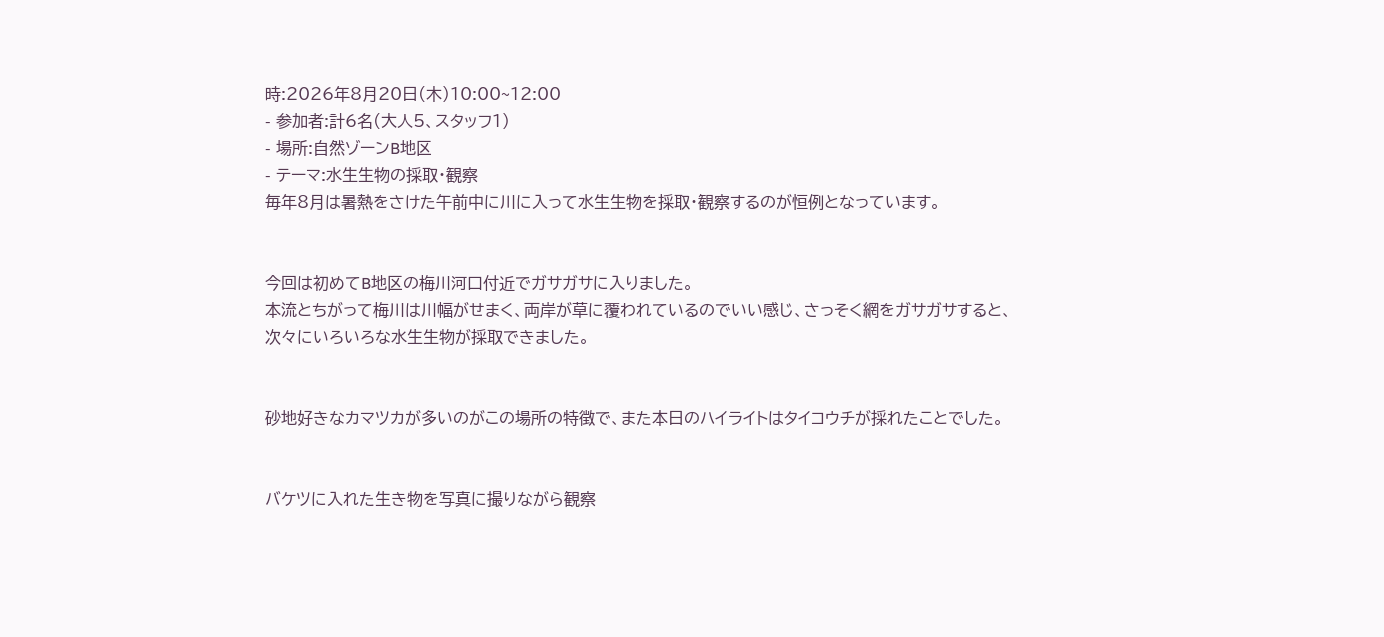時:2026年8月20日(木)10:00~12:00
- 参加者:計6名(大人5、スタッフ1)
- 場所:自然ゾーンB地区
- テーマ:水生生物の採取・観察
毎年8月は暑熱をさけた午前中に川に入って水生生物を採取・観察するのが恒例となっています。


今回は初めてB地区の梅川河口付近でガサガサに入りました。
本流とちがって梅川は川幅がせまく、両岸が草に覆われているのでいい感じ、さっそく網をガサガサすると、次々にいろいろな水生生物が採取できました。


砂地好きなカマツカが多いのがこの場所の特徴で、また本日のハイライトはタイコウチが採れたことでした。


バケツに入れた生き物を写真に撮りながら観察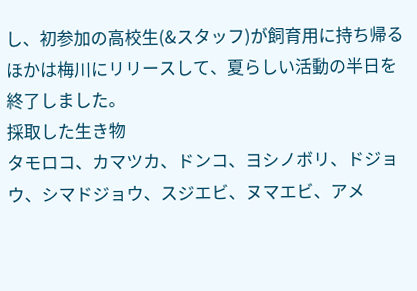し、初参加の高校生(&スタッフ)が飼育用に持ち帰るほかは梅川にリリースして、夏らしい活動の半日を終了しました。
採取した生き物
タモロコ、カマツカ、ドンコ、ヨシノボリ、ドジョウ、シマドジョウ、スジエビ、ヌマエビ、アメ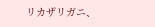リカザリガニ、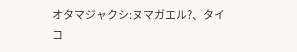オタマジャクシ:ヌマガエル?、タイコ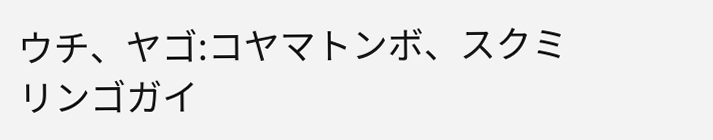ウチ、ヤゴ:コヤマトンボ、スクミリンゴガイ